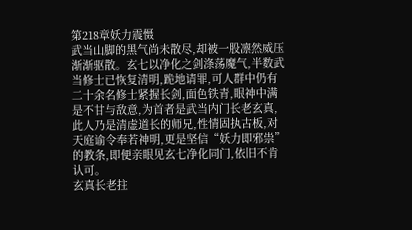第218章妖力震慑
武当山脚的黑气尚未散尽,却被一股凛然威压渐渐驱散。玄七以净化之剑涤荡魔气,半数武当修士已恢复清明,跪地请罪,可人群中仍有二十余名修士紧握长剑,面色铁青,眼神中满是不甘与敌意,为首者是武当内门长老玄真,此人乃是清虚道长的师兄,性情固执古板,对天庭谕令奉若神明,更是坚信“妖力即邪祟”的教条,即便亲眼见玄七净化同门,依旧不肯认可。
玄真长老拄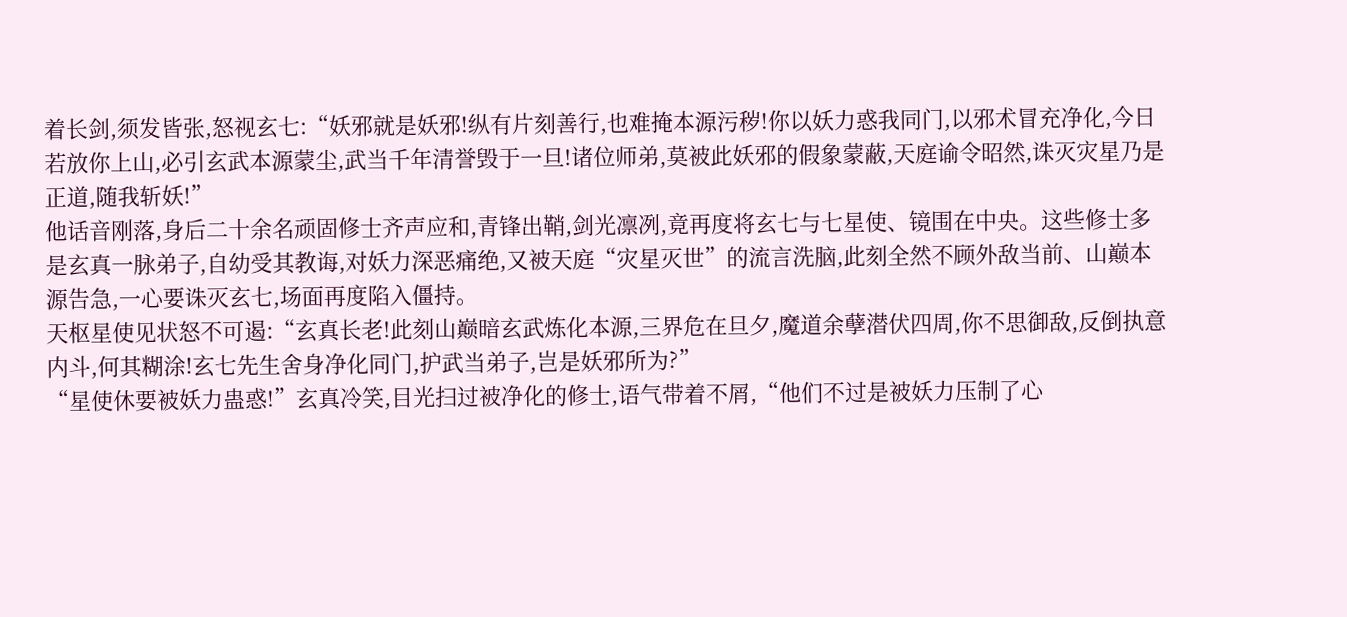着长剑,须发皆张,怒视玄七:“妖邪就是妖邪!纵有片刻善行,也难掩本源污秽!你以妖力惑我同门,以邪术冒充净化,今日若放你上山,必引玄武本源蒙尘,武当千年清誉毁于一旦!诸位师弟,莫被此妖邪的假象蒙蔽,天庭谕令昭然,诛灭灾星乃是正道,随我斩妖!”
他话音刚落,身后二十余名顽固修士齐声应和,青锋出鞘,剑光凛冽,竟再度将玄七与七星使、镜围在中央。这些修士多是玄真一脉弟子,自幼受其教诲,对妖力深恶痛绝,又被天庭“灾星灭世”的流言洗脑,此刻全然不顾外敌当前、山巅本源告急,一心要诛灭玄七,场面再度陷入僵持。
天枢星使见状怒不可遏:“玄真长老!此刻山巅暗玄武炼化本源,三界危在旦夕,魔道余孽潜伏四周,你不思御敌,反倒执意内斗,何其糊涂!玄七先生舍身净化同门,护武当弟子,岂是妖邪所为?”
“星使休要被妖力蛊惑!”玄真冷笑,目光扫过被净化的修士,语气带着不屑,“他们不过是被妖力压制了心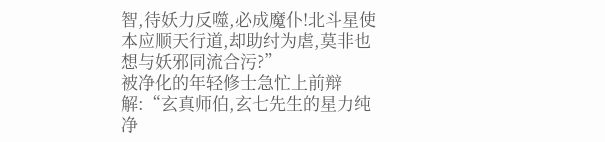智,待妖力反噬,必成魔仆!北斗星使本应顺天行道,却助纣为虐,莫非也想与妖邪同流合污?”
被净化的年轻修士急忙上前辩解:“玄真师伯,玄七先生的星力纯净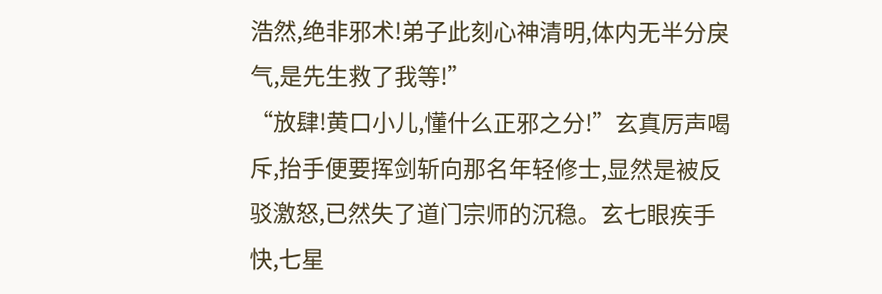浩然,绝非邪术!弟子此刻心神清明,体内无半分戾气,是先生救了我等!”
“放肆!黄口小儿,懂什么正邪之分!”玄真厉声喝斥,抬手便要挥剑斩向那名年轻修士,显然是被反驳激怒,已然失了道门宗师的沉稳。玄七眼疾手快,七星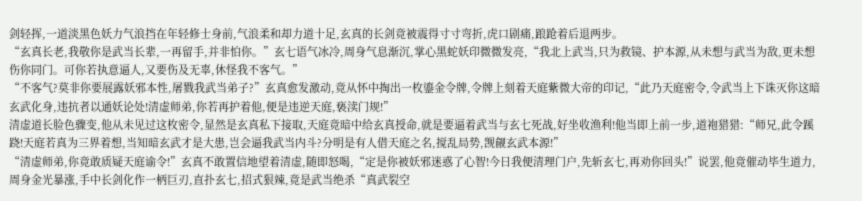剑轻挥,一道淡黑色妖力气浪挡在年轻修士身前,气浪柔和却力道十足,玄真的长剑竟被震得寸寸弯折,虎口剧痛,踉跄着后退两步。
“玄真长老,我敬你是武当长辈,一再留手,并非怕你。”玄七语气冰冷,周身气息渐沉,掌心黑蛇妖印微微发亮,“我北上武当,只为救镜、护本源,从未想与武当为敌,更未想伤你同门。可你若执意逼人,又要伤及无辜,休怪我不客气。”
“不客气?莫非你要展露妖邪本性,屠戮我武当弟子?”玄真愈发激动,竟从怀中掏出一枚鎏金令牌,令牌上刻着天庭紫微大帝的印记,“此乃天庭密令,令武当上下诛灭你这暗玄武化身,违抗者以通妖论处!清虚师弟,你若再护着他,便是违逆天庭,亵渎门规!”
清虚道长脸色骤变,他从未见过这枚密令,显然是玄真私下接取,天庭竟暗中给玄真授命,就是要逼着武当与玄七死战,好坐收渔利!他当即上前一步,道袍猎猎:“师兄,此令蹊跷!天庭若真为三界着想,当知暗玄武才是大患,岂会逼我武当内斗?分明是有人借天庭之名,搅乱局势,觊觎玄武本源!”
“清虚师弟,你竟敢质疑天庭谕令!”玄真不敢置信地望着清虚,随即怒喝,“定是你被妖邪迷惑了心智!今日我便清理门户,先斩玄七,再劝你回头!”说罢,他竟催动毕生道力,周身金光暴涨,手中长剑化作一柄巨刃,直扑玄七,招式狠辣,竟是武当绝杀“真武裂空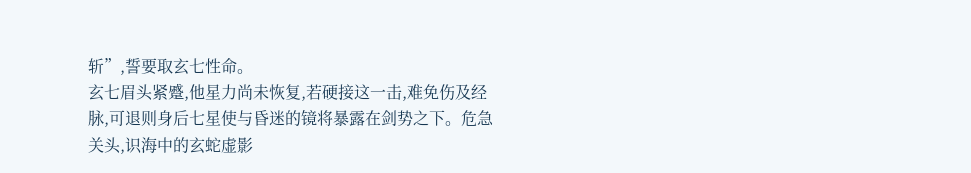斩”,誓要取玄七性命。
玄七眉头紧蹙,他星力尚未恢复,若硬接这一击,难免伤及经脉,可退则身后七星使与昏迷的镜将暴露在剑势之下。危急关头,识海中的玄蛇虚影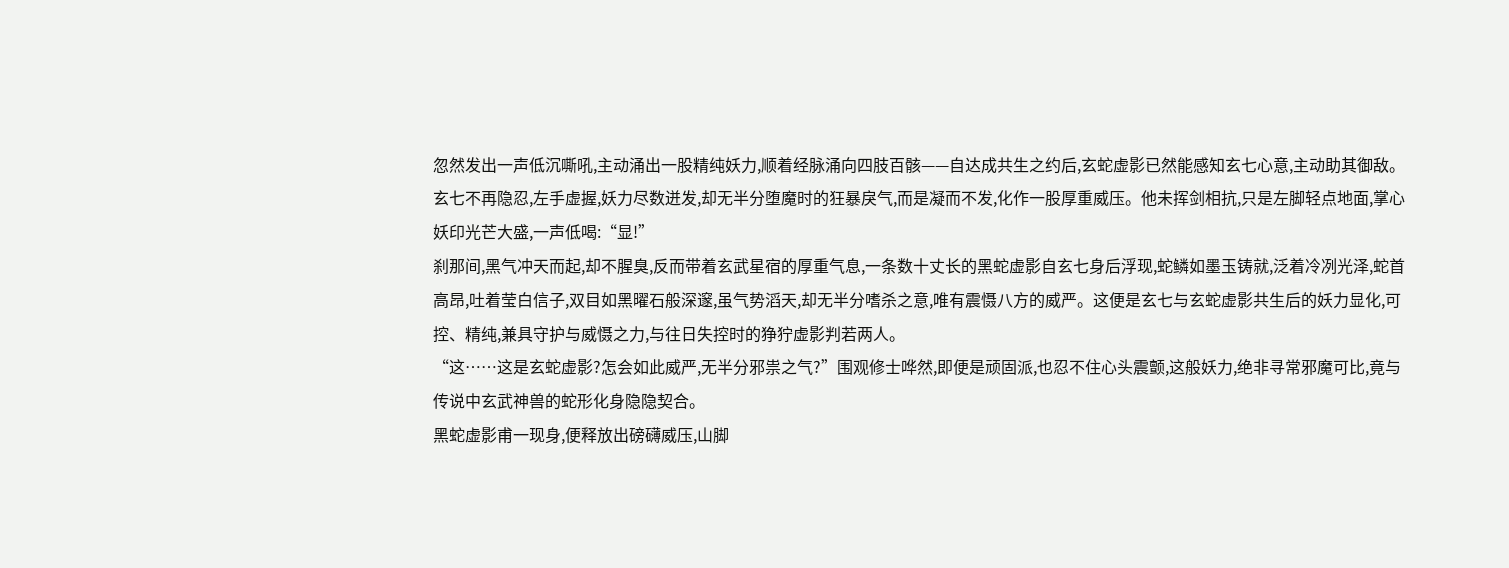忽然发出一声低沉嘶吼,主动涌出一股精纯妖力,顺着经脉涌向四肢百骸——自达成共生之约后,玄蛇虚影已然能感知玄七心意,主动助其御敌。
玄七不再隐忍,左手虚握,妖力尽数迸发,却无半分堕魔时的狂暴戾气,而是凝而不发,化作一股厚重威压。他未挥剑相抗,只是左脚轻点地面,掌心妖印光芒大盛,一声低喝:“显!”
刹那间,黑气冲天而起,却不腥臭,反而带着玄武星宿的厚重气息,一条数十丈长的黑蛇虚影自玄七身后浮现,蛇鳞如墨玉铸就,泛着冷冽光泽,蛇首高昂,吐着莹白信子,双目如黑曜石般深邃,虽气势滔天,却无半分嗜杀之意,唯有震慑八方的威严。这便是玄七与玄蛇虚影共生后的妖力显化,可控、精纯,兼具守护与威慑之力,与往日失控时的狰狞虚影判若两人。
“这……这是玄蛇虚影?怎会如此威严,无半分邪祟之气?”围观修士哗然,即便是顽固派,也忍不住心头震颤,这般妖力,绝非寻常邪魔可比,竟与传说中玄武神兽的蛇形化身隐隐契合。
黑蛇虚影甫一现身,便释放出磅礴威压,山脚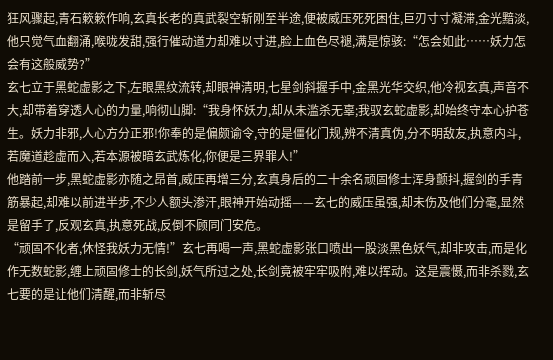狂风骤起,青石簌簌作响,玄真长老的真武裂空斩刚至半途,便被威压死死困住,巨刃寸寸凝滞,金光黯淡,他只觉气血翻涌,喉咙发甜,强行催动道力却难以寸进,脸上血色尽褪,满是惊骇:“怎会如此……妖力怎会有这般威势?”
玄七立于黑蛇虚影之下,左眼黑纹流转,却眼神清明,七星剑斜握手中,金黑光华交织,他冷视玄真,声音不大,却带着穿透人心的力量,响彻山脚:“我身怀妖力,却从未滥杀无辜;我驭玄蛇虚影,却始终守本心护苍生。妖力非邪,人心方分正邪!你奉的是偏颇谕令,守的是僵化门规,辨不清真伪,分不明敌友,执意内斗,若魔道趁虚而入,若本源被暗玄武炼化,你便是三界罪人!”
他踏前一步,黑蛇虚影亦随之昂首,威压再增三分,玄真身后的二十余名顽固修士浑身颤抖,握剑的手青筋暴起,却难以前进半步,不少人额头渗汗,眼神开始动摇——玄七的威压虽强,却未伤及他们分毫,显然是留手了,反观玄真,执意死战,反倒不顾同门安危。
“顽固不化者,休怪我妖力无情!”玄七再喝一声,黑蛇虚影张口喷出一股淡黑色妖气,却非攻击,而是化作无数蛇影,缠上顽固修士的长剑,妖气所过之处,长剑竟被牢牢吸附,难以挥动。这是震慑,而非杀戮,玄七要的是让他们清醒,而非斩尽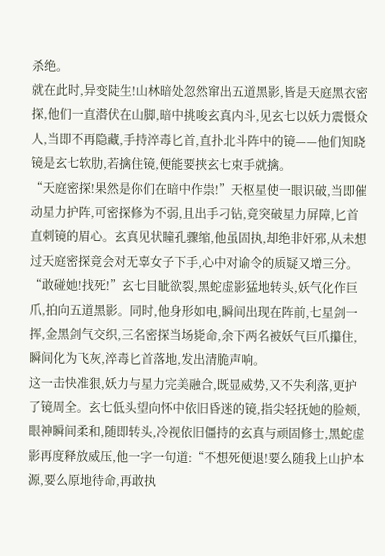杀绝。
就在此时,异变陡生!山林暗处忽然窜出五道黑影,皆是天庭黑衣密探,他们一直潜伏在山脚,暗中挑唆玄真内斗,见玄七以妖力震慑众人,当即不再隐藏,手持淬毒匕首,直扑北斗阵中的镜——他们知晓镜是玄七软肋,若擒住镜,便能要挟玄七束手就擒。
“天庭密探!果然是你们在暗中作祟!”天枢星使一眼识破,当即催动星力护阵,可密探修为不弱,且出手刁钻,竟突破星力屏障,匕首直刺镜的眉心。玄真见状瞳孔骤缩,他虽固执,却绝非奸邪,从未想过天庭密探竟会对无辜女子下手,心中对谕令的质疑又增三分。
“敢碰她!找死!”玄七目眦欲裂,黑蛇虚影猛地转头,妖气化作巨爪,拍向五道黑影。同时,他身形如电,瞬间出现在阵前,七星剑一挥,金黑剑气交织,三名密探当场毙命,余下两名被妖气巨爪攥住,瞬间化为飞灰,淬毒匕首落地,发出清脆声响。
这一击快准狠,妖力与星力完美融合,既显威势,又不失利落,更护了镜周全。玄七低头望向怀中依旧昏迷的镜,指尖轻抚她的脸颊,眼神瞬间柔和,随即转头,冷视依旧僵持的玄真与顽固修士,黑蛇虚影再度释放威压,他一字一句道:“不想死便退!要么随我上山护本源,要么原地待命,再敢执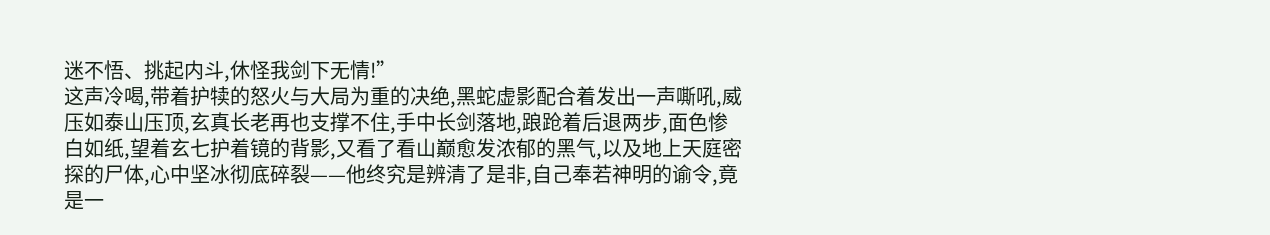迷不悟、挑起内斗,休怪我剑下无情!”
这声冷喝,带着护犊的怒火与大局为重的决绝,黑蛇虚影配合着发出一声嘶吼,威压如泰山压顶,玄真长老再也支撑不住,手中长剑落地,踉跄着后退两步,面色惨白如纸,望着玄七护着镜的背影,又看了看山巅愈发浓郁的黑气,以及地上天庭密探的尸体,心中坚冰彻底碎裂——他终究是辨清了是非,自己奉若神明的谕令,竟是一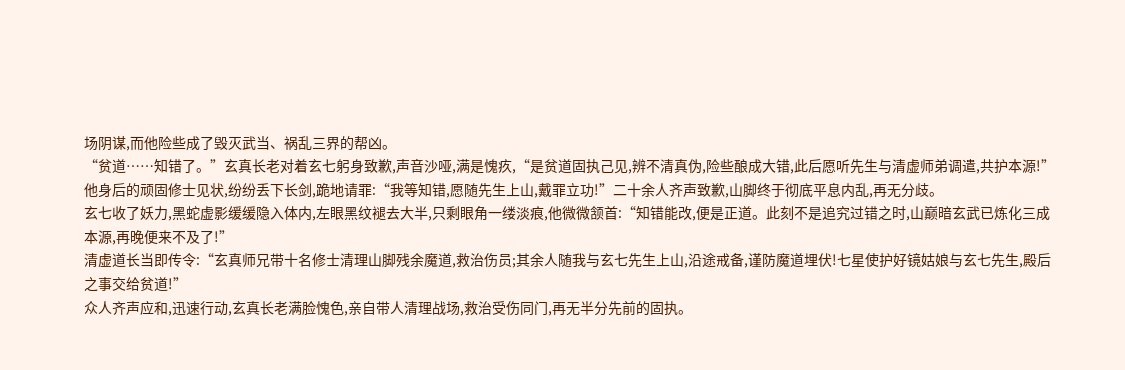场阴谋,而他险些成了毁灭武当、祸乱三界的帮凶。
“贫道……知错了。”玄真长老对着玄七躬身致歉,声音沙哑,满是愧疚,“是贫道固执己见,辨不清真伪,险些酿成大错,此后愿听先生与清虚师弟调遣,共护本源!”
他身后的顽固修士见状,纷纷丢下长剑,跪地请罪:“我等知错,愿随先生上山,戴罪立功!”二十余人齐声致歉,山脚终于彻底平息内乱,再无分歧。
玄七收了妖力,黑蛇虚影缓缓隐入体内,左眼黑纹褪去大半,只剩眼角一缕淡痕,他微微颔首:“知错能改,便是正道。此刻不是追究过错之时,山巅暗玄武已炼化三成本源,再晚便来不及了!”
清虚道长当即传令:“玄真师兄带十名修士清理山脚残余魔道,救治伤员;其余人随我与玄七先生上山,沿途戒备,谨防魔道埋伏!七星使护好镜姑娘与玄七先生,殿后之事交给贫道!”
众人齐声应和,迅速行动,玄真长老满脸愧色,亲自带人清理战场,救治受伤同门,再无半分先前的固执。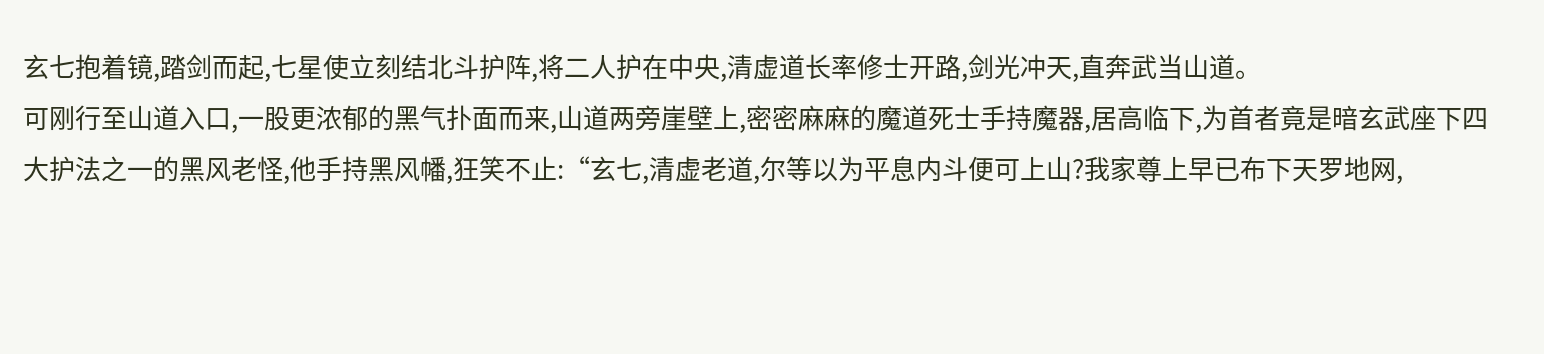玄七抱着镜,踏剑而起,七星使立刻结北斗护阵,将二人护在中央,清虚道长率修士开路,剑光冲天,直奔武当山道。
可刚行至山道入口,一股更浓郁的黑气扑面而来,山道两旁崖壁上,密密麻麻的魔道死士手持魔器,居高临下,为首者竟是暗玄武座下四大护法之一的黑风老怪,他手持黑风幡,狂笑不止:“玄七,清虚老道,尔等以为平息内斗便可上山?我家尊上早已布下天罗地网,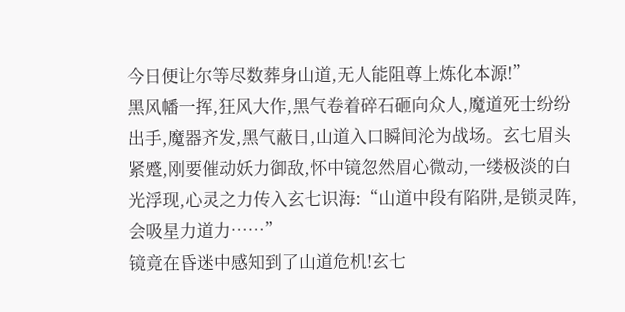今日便让尔等尽数葬身山道,无人能阻尊上炼化本源!”
黑风幡一挥,狂风大作,黑气卷着碎石砸向众人,魔道死士纷纷出手,魔器齐发,黑气蔽日,山道入口瞬间沦为战场。玄七眉头紧蹙,刚要催动妖力御敌,怀中镜忽然眉心微动,一缕极淡的白光浮现,心灵之力传入玄七识海:“山道中段有陷阱,是锁灵阵,会吸星力道力……”
镜竟在昏迷中感知到了山道危机!玄七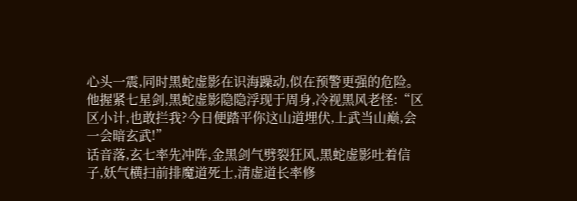心头一震,同时黑蛇虚影在识海躁动,似在预警更强的危险。他握紧七星剑,黑蛇虚影隐隐浮现于周身,冷视黑风老怪:“区区小计,也敢拦我?今日便踏平你这山道埋伏,上武当山巅,会一会暗玄武!”
话音落,玄七率先冲阵,金黑剑气劈裂狂风,黑蛇虚影吐着信子,妖气横扫前排魔道死士,清虚道长率修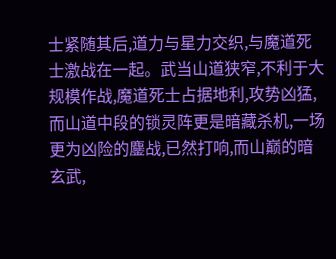士紧随其后,道力与星力交织,与魔道死士激战在一起。武当山道狭窄,不利于大规模作战,魔道死士占据地利,攻势凶猛,而山道中段的锁灵阵更是暗藏杀机,一场更为凶险的鏖战,已然打响,而山巅的暗玄武,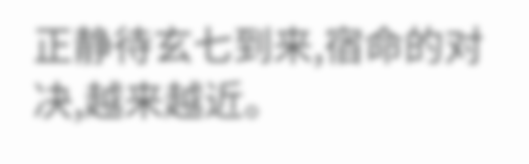正静待玄七到来,宿命的对决,越来越近。